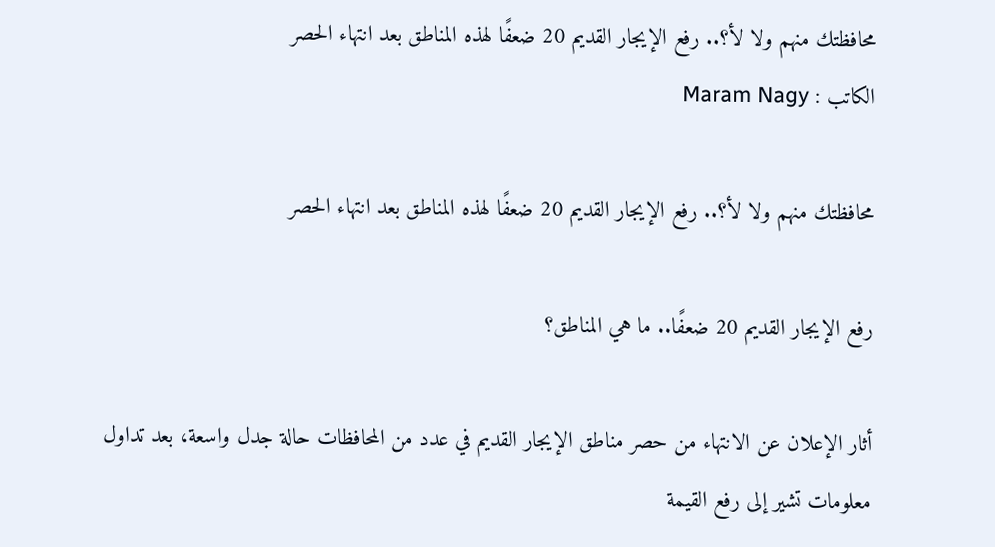محافظتك منهم ولا لأ؟.. رفع الإيجار القديم 20 ضعفًا لهذه المناطق بعد انتهاء الحصر
الكاتب : Maram Nagy

محافظتك منهم ولا لأ؟.. رفع الإيجار القديم 20 ضعفًا لهذه المناطق بعد انتهاء الحصر

رفع الإيجار القديم 20 ضعفًا.. ما هي المناطق؟

أثار الإعلان عن الانتهاء من حصر مناطق الإيجار القديم في عدد من المحافظات حالة جدل واسعة، بعد تداول معلومات تشير إلى رفع القيمة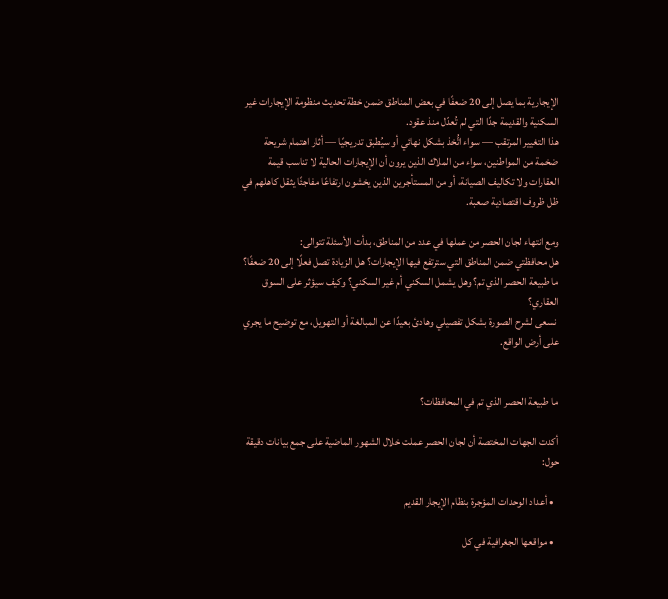الإيجارية بما يصل إلى 20 ضعفًا في بعض المناطق ضمن خطة تحديث منظومة الإيجارات غير السكنية والقديمة جدًا التي لم تُعدّل منذ عقود.
هذا التغيير المرتقب — سواء اتُّخذ بشكل نهائي أو سيُطبق تدريجيًا — أثار اهتمام شريحة ضخمة من المواطنين، سواء من الملاك الذين يرون أن الإيجارات الحالية لا تناسب قيمة العقارات ولا تكاليف الصيانة، أو من المستأجرين الذين يخشون ارتفاعًا مفاجئًا يثقل كاهلهم في ظل ظروف اقتصادية صعبة.

ومع انتهاء لجان الحصر من عملها في عدد من المناطق، بدأت الأسئلة تتوالى:
هل محافظتي ضمن المناطق التي سترتفع فيها الإيجارات؟ هل الزيادة تصل فعلًا إلى 20 ضعفًا؟ ما طبيعة الحصر الذي تم؟ وهل يشمل السكني أم غير السكني؟ وكيف سيؤثر على السوق العقاري؟
 نسعى لشرح الصورة بشكل تفصيلي وهادئ بعيدًا عن المبالغة أو التهويل، مع توضيح ما يجري على أرض الواقع.


ما طبيعة الحصر الذي تم في المحافظات؟

أكدت الجهات المختصة أن لجان الحصر عملت خلال الشهور الماضية على جمع بيانات دقيقة حول:

  • أعداد الوحدات المؤجرة بنظام الإيجار القديم

  • مواقعها الجغرافية في كل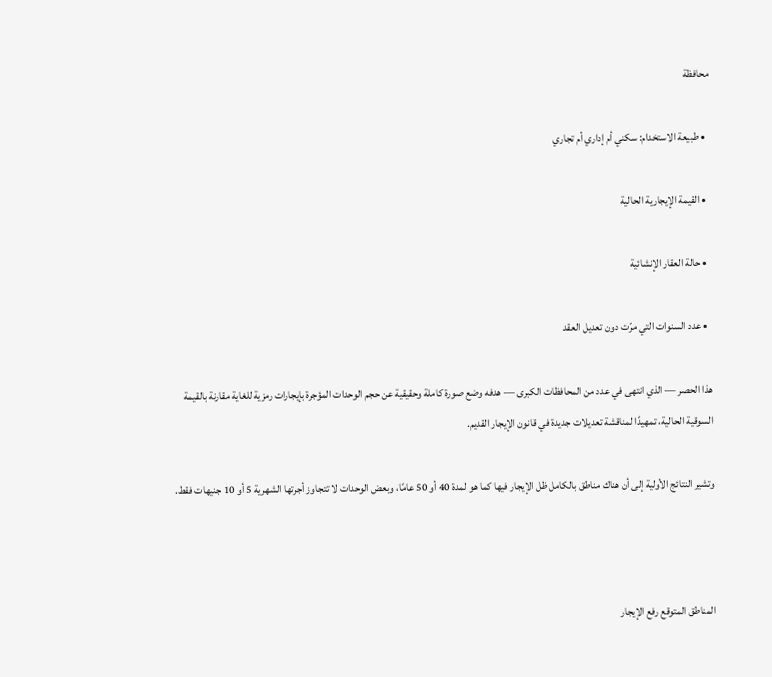محافظة

  • طبيعة الاستخدام: سكني أم إداري أم تجاري

  • القيمة الإيجارية الحالية

  • حالة العقار الإنشائية

  • عدد السنوات التي مرّت دون تعديل العقد

هذا الحصر — الذي انتهى في عدد من المحافظات الكبرى — هدفه وضع صورة كاملة وحقيقية عن حجم الوحدات المؤجرة بإيجارات رمزية للغاية مقارنة بالقيمة السوقية الحالية، تمهيدًا لمناقشة تعديلات جديدة في قانون الإيجار القديم.

وتشير النتائج الأولية إلى أن هناك مناطق بالكامل ظل الإيجار فيها كما هو لمدة 40 أو 50 عامًا، وبعض الوحدات لا تتجاوز أجرتها الشهرية 5 أو 10 جنيهات فقط.



المناطق المتوقع رفع الإيجار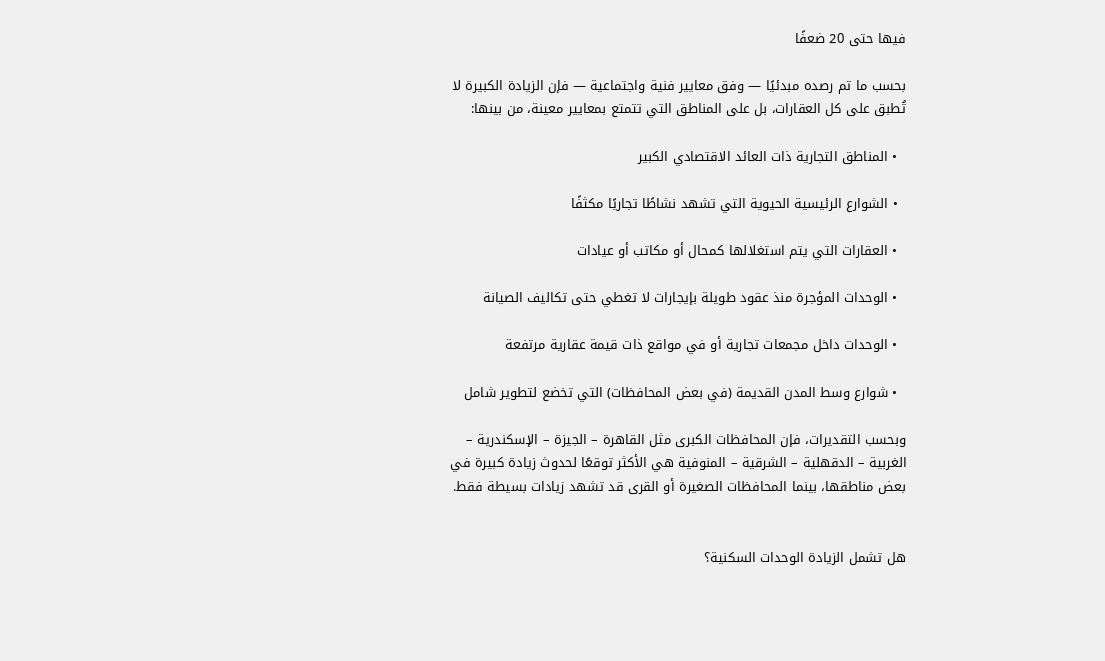فيها حتى 20 ضعفًا

بحسب ما تم رصده مبدئيًا — وفق معايير فنية واجتماعية — فإن الزيادة الكبيرة لا تُطبق على كل العقارات، بل على المناطق التي تتمتع بمعايير معينة، من بينها:

  • المناطق التجارية ذات العائد الاقتصادي الكبير

  • الشوارع الرئيسية الحيوية التي تشهد نشاطًا تجاريًا مكثفًا

  • العقارات التي يتم استغلالها كمحال أو مكاتب أو عيادات

  • الوحدات المؤجرة منذ عقود طويلة بإيجارات لا تغطي حتى تكاليف الصيانة

  • الوحدات داخل مجمعات تجارية أو في مواقع ذات قيمة عقارية مرتفعة

  • شوارع وسط المدن القديمة (في بعض المحافظات) التي تخضع لتطوير شامل

وبحسب التقديرات، فإن المحافظات الكبرى مثل القاهرة – الجيزة – الإسكندرية – الغربية – الدقهلية – الشرقية – المنوفية هي الأكثر توقعًا لحدوث زيادة كبيرة في بعض مناطقها، بينما المحافظات الصغيرة أو القرى قد تشهد زيادات بسيطة فقط.


هل تشمل الزيادة الوحدات السكنية؟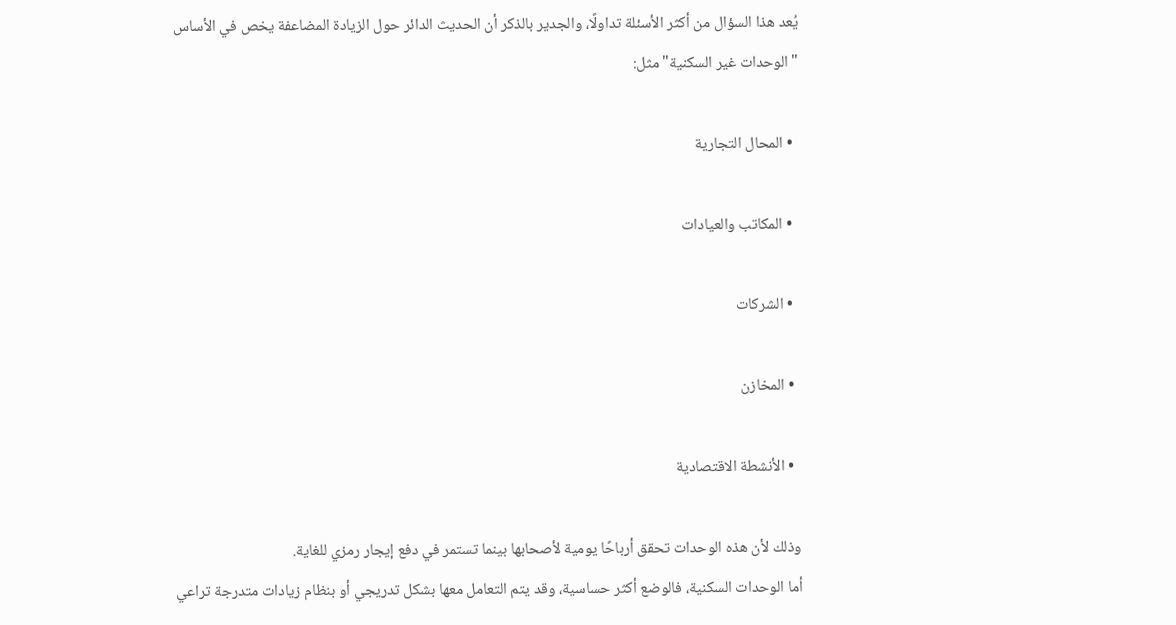يُعد هذا السؤال من أكثر الأسئلة تداولًا، والجدير بالذكر أن الحديث الدائر حول الزيادة المضاعفة يخص في الأساس "الوحدات غير السكنية" مثل:

  • المحال التجارية

  • المكاتب والعيادات

  • الشركات

  • المخازن

  • الأنشطة الاقتصادية

وذلك لأن هذه الوحدات تحقق أرباحًا يومية لأصحابها بينما تستمر في دفع إيجار رمزي للغاية.
أما الوحدات السكنية، فالوضع أكثر حساسية، وقد يتم التعامل معها بشكل تدريجي أو بنظام زيادات متدرجة تراعي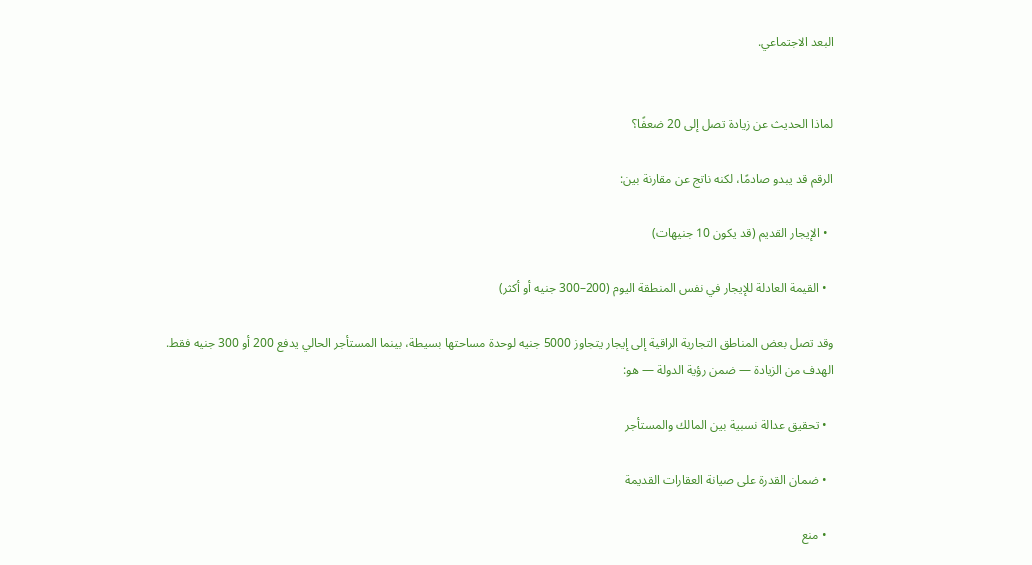البعد الاجتماعي.


لماذا الحديث عن زيادة تصل إلى 20 ضعفًا؟

الرقم قد يبدو صادمًا، لكنه ناتج عن مقارنة بين:

  • الإيجار القديم (قد يكون 10 جنيهات)

  • القيمة العادلة للإيجار في نفس المنطقة اليوم (200–300 جنيه أو أكثر)

وقد تصل بعض المناطق التجارية الراقية إلى إيجار يتجاوز 5000 جنيه لوحدة مساحتها بسيطة، بينما المستأجر الحالي يدفع 200 أو 300 جنيه فقط.
الهدف من الزيادة — ضمن رؤية الدولة — هو:

  • تحقيق عدالة نسبية بين المالك والمستأجر

  • ضمان القدرة على صيانة العقارات القديمة

  • منع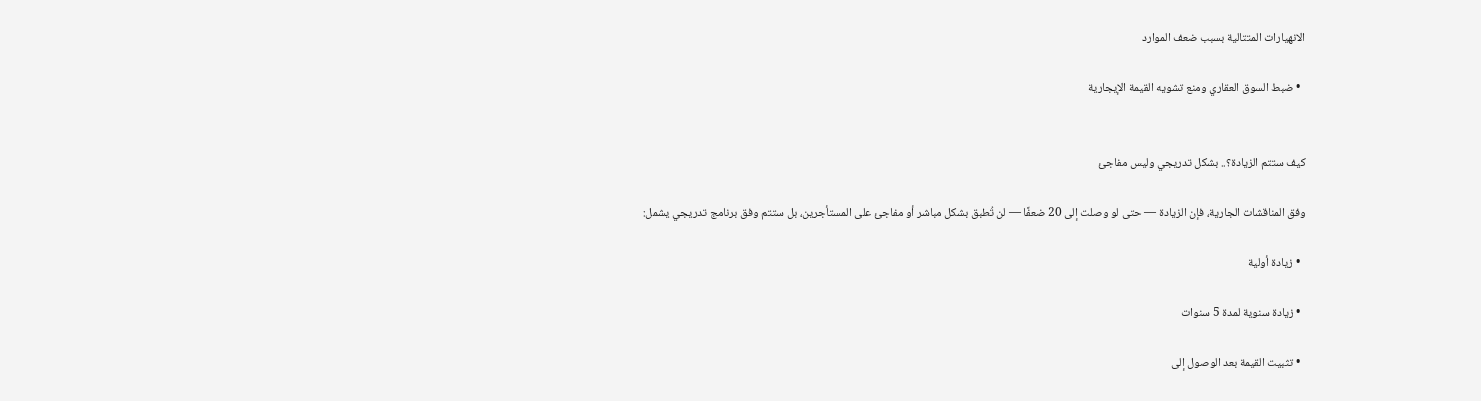الانهيارات المتتالية بسبب ضعف الموارد

  • ضبط السوق العقاري ومنع تشويه القيمة الإيجارية


كيف ستتم الزيادة؟.. بشكل تدريجي وليس مفاجئ

وفق المناقشات الجارية، فإن الزيادة — حتى لو وصلت إلى 20 ضعفًا — لن تُطبق بشكل مباشر أو مفاجئ على المستأجرين، بل ستتم وفق برنامج تدريجي يشمل:

  • زيادة أولية

  • زيادة سنوية لمدة 5 سنوات

  • تثبيت القيمة بعد الوصول إلى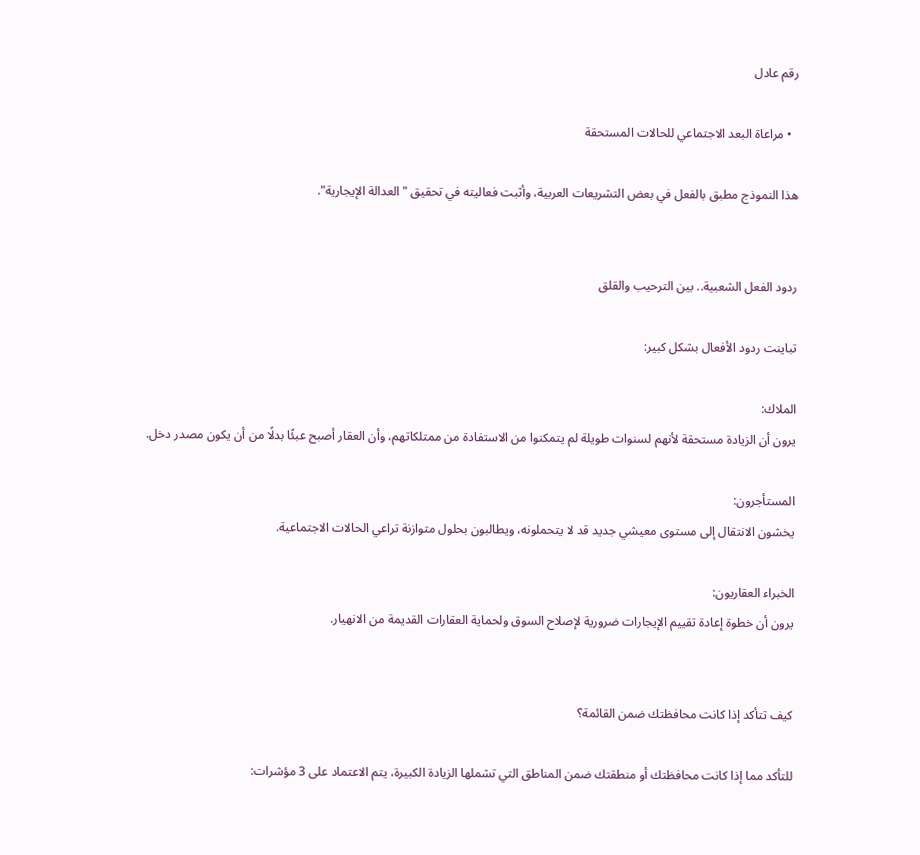رقم عادل

  • مراعاة البعد الاجتماعي للحالات المستحقة

هذا النموذج مطبق بالفعل في بعض التشريعات العربية، وأثبت فعاليته في تحقيق "العدالة الإيجارية".


ردود الفعل الشعبية.. بين الترحيب والقلق

تباينت ردود الأفعال بشكل كبير:

الملاك:
يرون أن الزيادة مستحقة لأنهم لسنوات طويلة لم يتمكنوا من الاستفادة من ممتلكاتهم، وأن العقار أصبح عبئًا بدلًا من أن يكون مصدر دخل.

المستأجرون:
يخشون الانتقال إلى مستوى معيشي جديد قد لا يتحملونه، ويطالبون بحلول متوازنة تراعي الحالات الاجتماعية.

الخبراء العقاريون:
يرون أن خطوة إعادة تقييم الإيجارات ضرورية لإصلاح السوق ولحماية العقارات القديمة من الانهيار.


كيف تتأكد إذا كانت محافظتك ضمن القائمة؟

للتأكد مما إذا كانت محافظتك أو منطقتك ضمن المناطق التي تشملها الزيادة الكبيرة، يتم الاعتماد على 3 مؤشرات: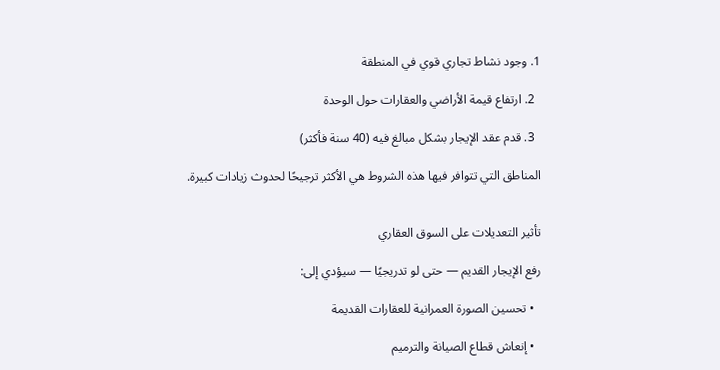1. وجود نشاط تجاري قوي في المنطقة

  2. ارتفاع قيمة الأراضي والعقارات حول الوحدة

  3. قدم عقد الإيجار بشكل مبالغ فيه (40 سنة فأكثر)

المناطق التي تتوافر فيها هذه الشروط هي الأكثر ترجيحًا لحدوث زيادات كبيرة.


تأثير التعديلات على السوق العقاري

رفع الإيجار القديم — حتى لو تدريجيًا — سيؤدي إلى:

  • تحسين الصورة العمرانية للعقارات القديمة

  • إنعاش قطاع الصيانة والترميم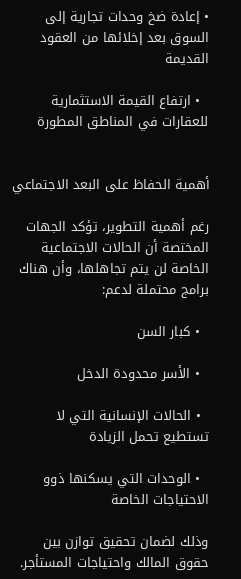• إعادة ضخ وحدات تجارية إلى السوق بعد إخلائها من العقود القديمة

  • ارتفاع القيمة الاستثمارية للعقارات في المناطق المطورة


أهمية الحفاظ على البعد الاجتماعي

رغم أهمية التطوير، تؤكد الجهات المختصة أن الحالات الاجتماعية الخاصة لن يتم تجاهلها، وأن هناك برامج محتملة لدعم:

  • كبار السن

  • الأسر محدودة الدخل

  • الحالات الإنسانية التي لا تستطيع تحمل الزيادة

  • الوحدات التي يسكنها ذوو الاحتياجات الخاصة

وذلك لضمان تحقيق توازن بين حقوق المالك واحتياجات المستأجر.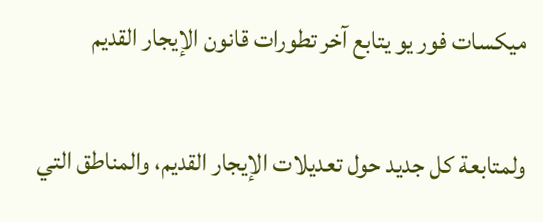ميكسات فور يو يتابع آخر تطورات قانون الإيجار القديم

ولمتابعة كل جديد حول تعديلات الإيجار القديم، والمناطق التي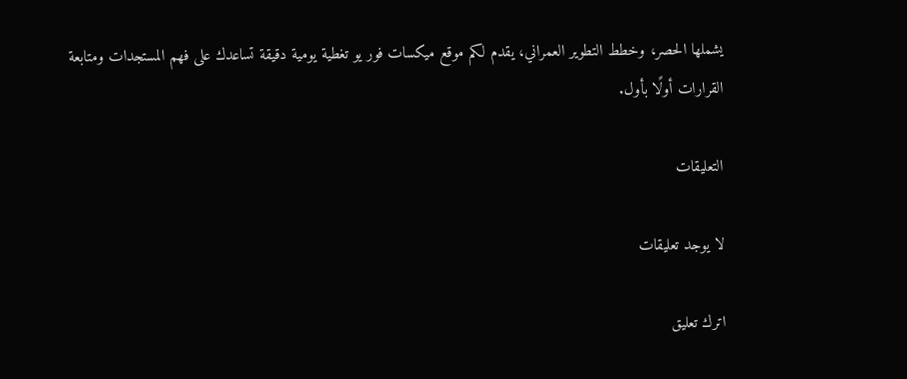يشملها الحصر، وخطط التطوير العمراني، يقدم لكم موقع ميكسات فور يو تغطية يومية دقيقة تساعدك على فهم المستجدات ومتابعة القرارات أولًا بأول.

التعليقات

لا يوجد تعليقات

اترك تعليق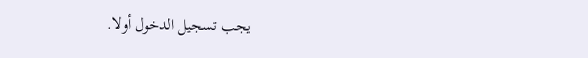يجب تسجيل الدخول أولا.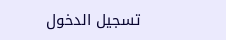تسجيل الدخول